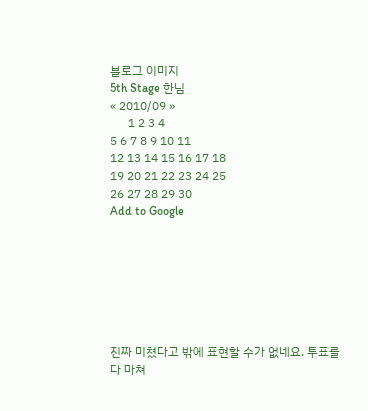블로그 이미지
5th Stage 한님
« 2010/09 »
      1 2 3 4
5 6 7 8 9 10 11
12 13 14 15 16 17 18
19 20 21 22 23 24 25
26 27 28 29 30
Add to Google







진짜 미쳤다고 밖에 표현할 수가 없네요. 투표를 다 마쳐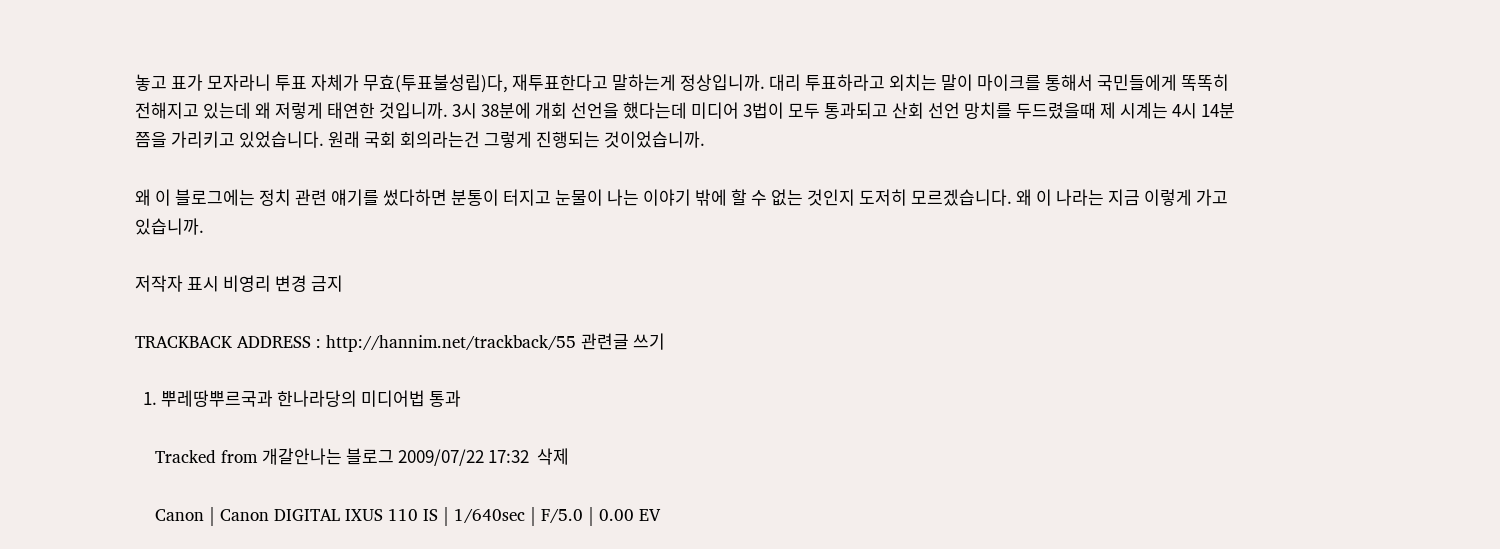놓고 표가 모자라니 투표 자체가 무효(투표불성립)다, 재투표한다고 말하는게 정상입니까. 대리 투표하라고 외치는 말이 마이크를 통해서 국민들에게 똑똑히 전해지고 있는데 왜 저렇게 태연한 것입니까. 3시 38분에 개회 선언을 했다는데 미디어 3법이 모두 통과되고 산회 선언 망치를 두드렸을때 제 시계는 4시 14분 쯤을 가리키고 있었습니다. 원래 국회 회의라는건 그렇게 진행되는 것이었습니까.

왜 이 블로그에는 정치 관련 얘기를 썼다하면 분통이 터지고 눈물이 나는 이야기 밖에 할 수 없는 것인지 도저히 모르겠습니다. 왜 이 나라는 지금 이렇게 가고 있습니까.

저작자 표시 비영리 변경 금지

TRACKBACK ADDRESS : http://hannim.net/trackback/55 관련글 쓰기

  1. 뿌레땅뿌르국과 한나라당의 미디어법 통과

    Tracked from 개갈안나는 블로그 2009/07/22 17:32  삭제

    Canon | Canon DIGITAL IXUS 110 IS | 1/640sec | F/5.0 | 0.00 EV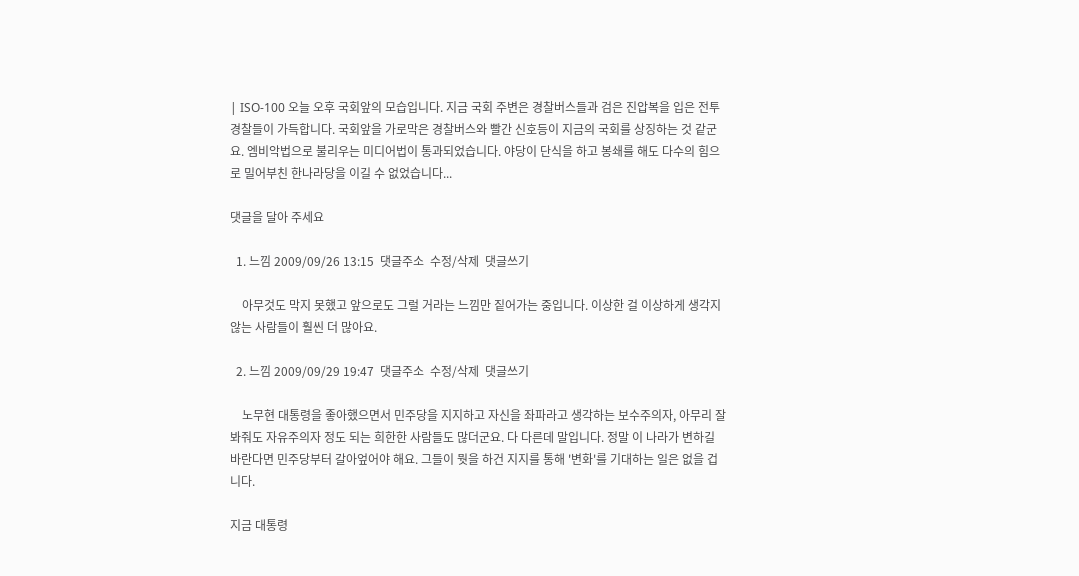| ISO-100 오늘 오후 국회앞의 모습입니다. 지금 국회 주변은 경찰버스들과 검은 진압복을 입은 전투경찰들이 가득합니다. 국회앞을 가로막은 경찰버스와 빨간 신호등이 지금의 국회를 상징하는 것 같군요. 엠비악법으로 불리우는 미디어법이 통과되었습니다. 야당이 단식을 하고 봉쇄를 해도 다수의 힘으로 밀어부친 한나라당을 이길 수 없었습니다...

댓글을 달아 주세요

  1. 느낌 2009/09/26 13:15  댓글주소  수정/삭제  댓글쓰기

    아무것도 막지 못했고 앞으로도 그럴 거라는 느낌만 짙어가는 중입니다. 이상한 걸 이상하게 생각지 않는 사람들이 훨씬 더 많아요.

  2. 느낌 2009/09/29 19:47  댓글주소  수정/삭제  댓글쓰기

    노무현 대통령을 좋아했으면서 민주당을 지지하고 자신을 좌파라고 생각하는 보수주의자, 아무리 잘 봐줘도 자유주의자 정도 되는 희한한 사람들도 많더군요. 다 다른데 말입니다. 정말 이 나라가 변하길 바란다면 민주당부터 갈아엎어야 해요. 그들이 뭣을 하건 지지를 통해 '변화'를 기대하는 일은 없을 겁니다.

지금 대통령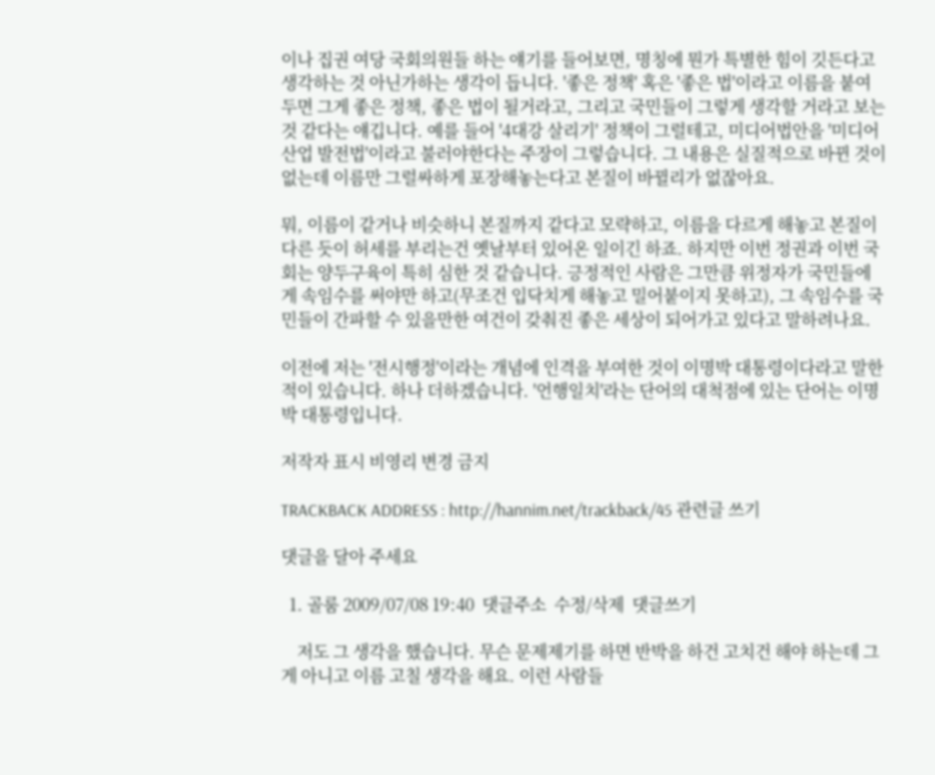이나 집권 여당 국회의원들 하는 얘기를 들어보면, 명칭에 뭔가 특별한 힘이 깃든다고 생각하는 것 아닌가하는 생각이 듭니다. '좋은 정책' 혹은 '좋은 법'이라고 이름을 붙여두면 그게 좋은 정책, 좋은 법이 될거라고, 그리고 국민들이 그렇게 생각할 거라고 보는 것 같다는 얘깁니다. 예를 들어 '4대강 살리기' 정책이 그럴테고, 미디어법안을 '미디어산업 발전법'이라고 불러야한다는 주장이 그렇습니다. 그 내용은 실질적으로 바뀐 것이 없는데 이름만 그럴싸하게 포장해놓는다고 본질이 바뀔리가 없잖아요.

뭐, 이름이 같거나 비슷하니 본질까지 같다고 모략하고, 이름을 다르게 해놓고 본질이 다른 듯이 허세를 부리는건 옛날부터 있어온 일이긴 하죠. 하지만 이번 정권과 이번 국회는 양두구육이 특히 심한 것 같습니다. 긍정적인 사람은 그만큼 위정자가 국민들에게 속임수를 써야만 하고(무조건 입닥치게 해놓고 밀어붙이지 못하고), 그 속임수를 국민들이 간파할 수 있을만한 여건이 갖춰진 좋은 세상이 되어가고 있다고 말하려나요.

이전에 저는 '전시행정'이라는 개념에 인격을 부여한 것이 이명박 대통령이다라고 말한 적이 있습니다. 하나 더하겠습니다. '언행일치'라는 단어의 대척점에 있는 단어는 이명박 대통령입니다.

저작자 표시 비영리 변경 금지

TRACKBACK ADDRESS : http://hannim.net/trackback/45 관련글 쓰기

댓글을 달아 주세요

  1. 골룸 2009/07/08 19:40  댓글주소  수정/삭제  댓글쓰기

    저도 그 생각을 했습니다. 무슨 문제제기를 하면 반박을 하건 고치건 해야 하는데 그게 아니고 이름 고칠 생각을 해요. 이런 사람들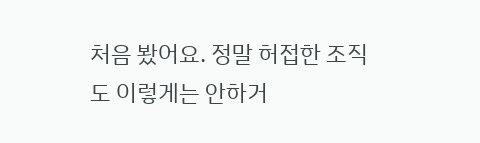처음 봤어요. 정말 허접한 조직도 이렇게는 안하거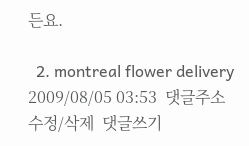든요.

  2. montreal flower delivery 2009/08/05 03:53  댓글주소  수정/삭제  댓글쓰기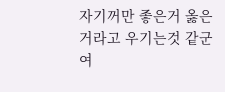자기꺼만 좋은거 옳은거라고 우기는것 같군여